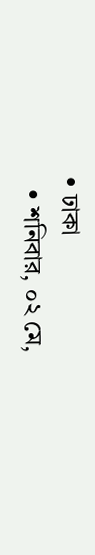• ঢাকা
  • শনিবার, ০২ মে,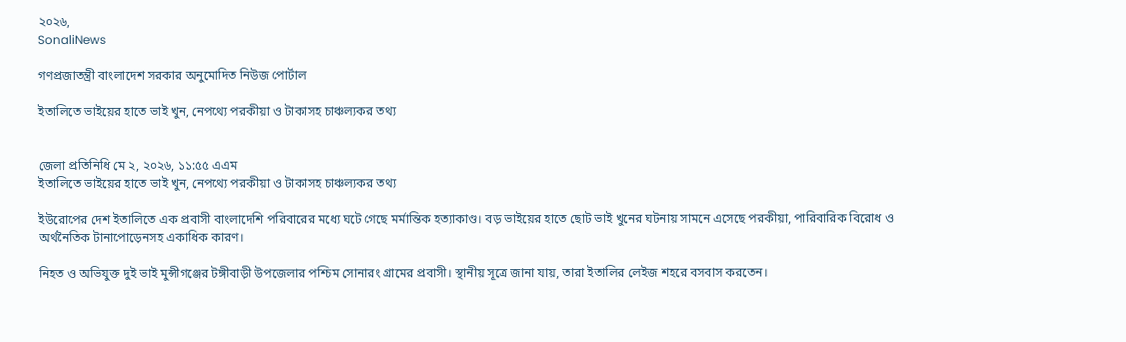২০২৬,
SonaliNews

গণপ্রজাতন্ত্রী বাংলাদেশ সরকার অনুমোদিত নিউজ পোর্টাল

ইতালিতে ভাইয়ের হাতে ভাই খুন, নেপথ্যে পরকীয়া ও টাকাসহ চাঞ্চল্যকর তথ্য


জেলা প্রতিনিধি মে ২, ২০২৬, ১১:৫৫ এএম
ইতালিতে ভাইয়ের হাতে ভাই খুন, নেপথ্যে পরকীয়া ও টাকাসহ চাঞ্চল্যকর তথ্য

ইউরোপের দেশ ইতালিতে এক প্রবাসী বাংলাদেশি পরিবারের মধ্যে ঘটে গেছে মর্মান্তিক হত্যাকাণ্ড। বড় ভাইয়ের হাতে ছোট ভাই খুনের ঘটনায় সামনে এসেছে পরকীয়া, পারিবারিক বিরোধ ও অর্থনৈতিক টানাপোড়েনসহ একাধিক কারণ।

নিহত ও অভিযুক্ত দুই ভাই মুন্সীগঞ্জের টঙ্গীবাড়ী উপজেলার পশ্চিম সোনারং গ্রামের প্রবাসী। স্থানীয় সূত্রে জানা যায়, তারা ইতালির লেইজ শহরে বসবাস করতেন।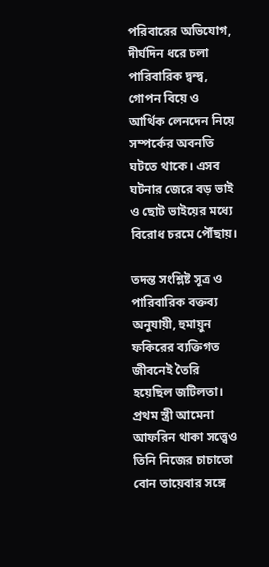পরিবারের অভিযোগ, দীর্ঘদিন ধরে চলা পারিবারিক দ্বন্দ্ব, গোপন বিয়ে ও আর্থিক লেনদেন নিয়ে সম্পর্কের অবনতি ঘটতে থাকে। এসব ঘটনার জেরে বড় ভাই ও ছোট ভাইয়ের মধ্যে বিরোধ চরমে পৌঁছায়।

তদন্ত সংশ্লিষ্ট সূত্র ও পারিবারিক বক্তব্য অনুযায়ী, হুমায়ুন ফকিরের ব্যক্তিগত জীবনেই তৈরি হয়েছিল জটিলতা। প্রথম স্ত্রী আমেনা আফরিন থাকা সত্ত্বেও তিনি নিজের চাচাতো বোন তায়েবার সঙ্গে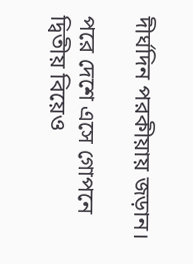দীর্ঘদিন পরকীয়ায় জড়ান।

পরে দেশে এসে গোপনে দ্বিতীয় বিয়েও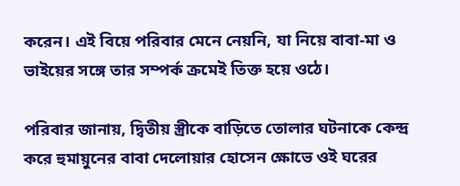করেন। এই বিয়ে পরিবার মেনে নেয়নি, যা নিয়ে বাবা-মা ও ভাইয়ের সঙ্গে তার সম্পর্ক ক্রমেই তিক্ত হয়ে ওঠে।

পরিবার জানায়, দ্বিতীয় স্ত্রীকে বাড়িতে তোলার ঘটনাকে কেন্দ্র করে হুমায়ুনের বাবা দেলোয়ার হোসেন ক্ষোভে ওই ঘরের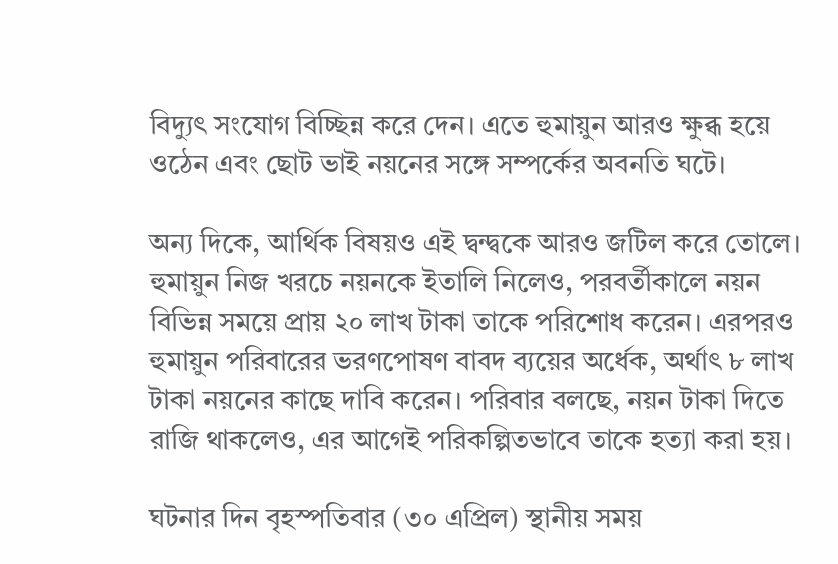বিদ্যুৎ সংযোগ বিচ্ছিন্ন করে দেন। এতে হুমায়ুন আরও ক্ষুব্ধ হয়ে ওঠেন এবং ছোট ভাই নয়নের সঙ্গে সম্পর্কের অবনতি ঘটে।

অন্য দিকে, আর্থিক বিষয়ও এই দ্বন্দ্বকে আরও জটিল করে তোলে। হুমায়ুন নিজ খরচে নয়নকে ইতালি নিলেও, পরবর্তীকালে নয়ন বিভিন্ন সময়ে প্রায় ২০ লাখ টাকা তাকে পরিশোধ করেন। এরপরও হুমায়ুন পরিবারের ভরণপোষণ বাবদ ব্যয়ের অর্ধেক, অর্থাৎ ৮ লাখ টাকা নয়নের কাছে দাবি করেন। পরিবার বলছে, নয়ন টাকা দিতে রাজি থাকলেও, এর আগেই পরিকল্পিতভাবে তাকে হত্যা করা হয়।

ঘটনার দিন বৃহস্পতিবার (৩০ এপ্রিল) স্থানীয় সময়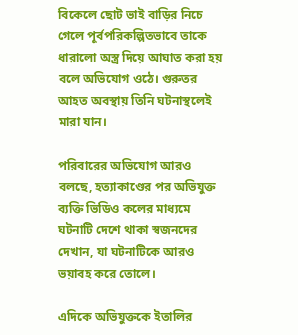বিকেলে ছোট ভাই বাড়ির নিচে গেলে পূর্বপরিকল্পিতভাবে তাকে ধারালো অস্ত্র দিয়ে আঘাত করা হয় বলে অভিযোগ ওঠে। গুরুতর আহত অবস্থায় তিনি ঘটনাস্থলেই মারা যান।

পরিবারের অভিযোগ আরও বলছে, হত্যাকাণ্ডের পর অভিযুক্ত ব্যক্তি ভিডিও কলের মাধ্যমে ঘটনাটি দেশে থাকা স্বজনদের দেখান, যা ঘটনাটিকে আরও ভয়াবহ করে তোলে।

এদিকে অভিযুক্তকে ইতালির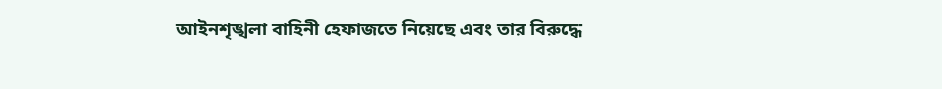আইনশৃঙ্খলা বাহিনী হেফাজতে নিয়েছে এবং তার বিরুদ্ধে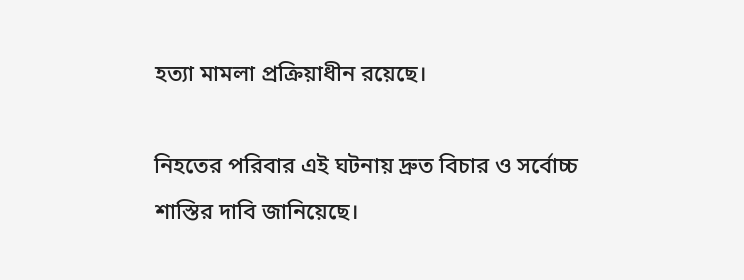হত্যা মামলা প্রক্রিয়াধীন রয়েছে।

নিহতের পরিবার এই ঘটনায় দ্রুত বিচার ও সর্বোচ্চ শাস্তির দাবি জানিয়েছে।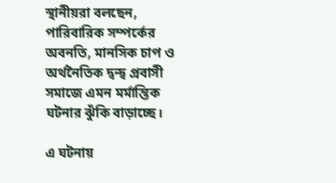স্থানীয়রা বলছেন, পারিবারিক সম্পর্কের অবনতি, মানসিক চাপ ও অর্থনৈতিক দ্বন্দ্ব প্রবাসী সমাজে এমন মর্মান্তিক ঘটনার ঝুঁকি বাড়াচ্ছে।

এ ঘটনায়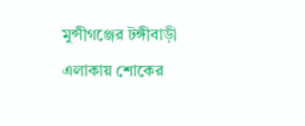মুন্সীগঞ্জের টঙ্গীবাড়ী এলাকায় শোকের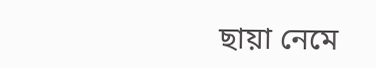ছায়া নেমে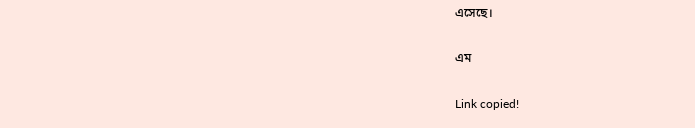এসেছে।

এম

Link copied!